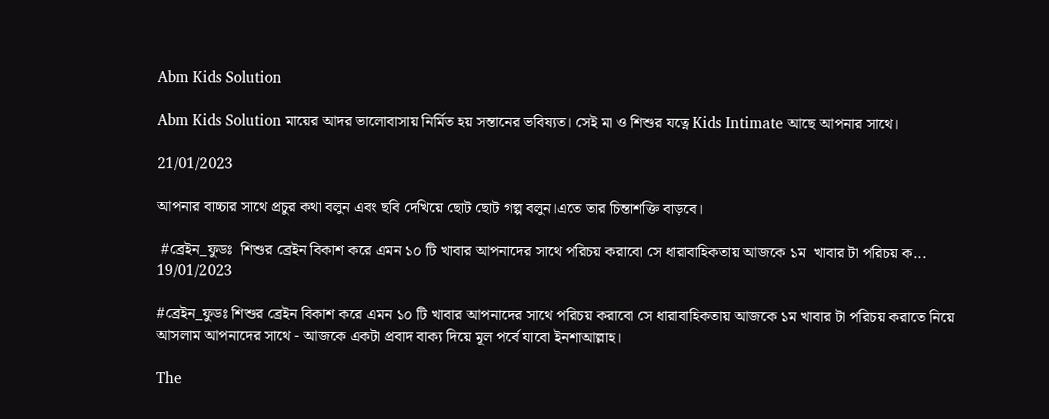Abm Kids Solution

Abm Kids Solution মায়ের আদর ভালোবাসায় নির্মিত হয় সন্তানের ভবিষ্যত। সেই মা ও শিশুর যত্নে Kids Intimate আছে আপনার সাথে।

21/01/2023

আপনার বাচ্চার সাথে প্রচুর কথা বলুন এবং ছবি দেখিয়ে ছোট ছোট গল্প বলুন।এতে তার চিন্তাশক্তি বাড়বে।

 #ব্রেইন_ফুডঃ  শিশুর ব্রেইন বিকাশ করে এমন ১০ টি খাবার আপনাদের সাথে পরিচয় করাবো সে ধারাবাহিকতায় আজকে ১ম  খাবার টা পরিচয় ক...
19/01/2023

#ব্রেইন_ফুডঃ শিশুর ব্রেইন বিকাশ করে এমন ১০ টি খাবার আপনাদের সাথে পরিচয় করাবো সে ধারাবাহিকতায় আজকে ১ম খাবার টা পরিচয় করাতে নিয়ে আসলাম আপনাদের সাথে - আজকে একটা প্রবাদ বাক্য দিয়ে মূল পর্বে যাবো ইনশাআল্লাহ।

The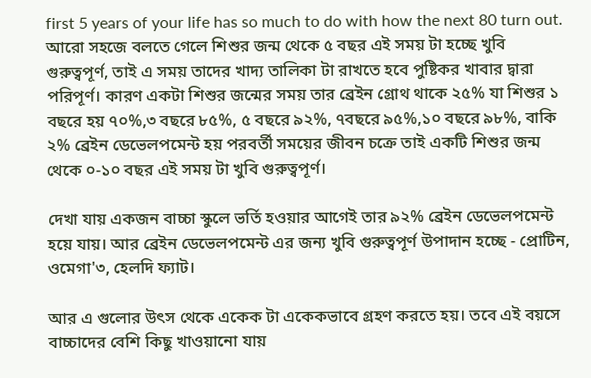first 5 years of your life has so much to do with how the next 80 turn out.
আরো সহজে বলতে গেলে শিশুর জন্ম থেকে ৫ বছর এই সময় টা হচ্ছে খুবি গুরুত্বপূর্ণ, তাই এ সময় তাদের খাদ্য তালিকা টা রাখতে হবে পুষ্টিকর খাবার দ্বারা পরিপূর্ণ। কারণ একটা শিশুর জন্মের সময় তার ব্রেইন গ্রোথ থাকে ২৫% যা শিশুর ১ বছরে হয় ৭০%,৩ বছরে ৮৫%, ৫ বছরে ৯২%, ৭বছরে ৯৫%,১০ বছরে ৯৮%, বাকি ২% ব্রেইন ডেভেলপমেন্ট হয় পরবর্তী সময়ের জীবন চক্রে তাই একটি শিশুর জন্ম থেকে ০-১০ বছর এই সময় টা খুবি গুরুত্বপূর্ণ।

দেখা যায় একজন বাচ্চা স্কুলে ভর্তি হওয়ার আগেই তার ৯২% ব্রেইন ডেভেলপমেন্ট হয়ে যায়। আর ব্রেইন ডেভেলপমেন্ট এর জন্য খুবি গুরুত্বপূর্ণ উপাদান হচ্ছে - প্রোটিন, ওমেগা'৩, হেলদি ফ্যাট।

আর এ গুলোর উৎস থেকে একেক টা একেকভাবে গ্রহণ করতে হয়। তবে এই বয়সে বাচ্চাদের বেশি কিছু খাওয়ানো যায়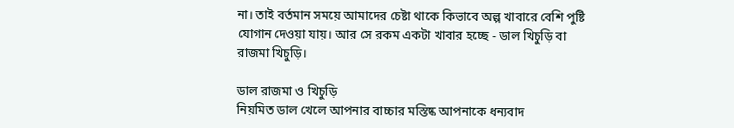না। তাই বর্তমান সময়ে আমাদের চেষ্টা থাকে কিভাবে অল্প খাবারে বেশি পুষ্টি যোগান দেওয়া যায়। আর সে রকম একটা খাবার হচ্ছে - ডাল খিচুড়ি বা রাজমা খিচুড়ি।

ডাল রাজমা ও খিচুড়ি
নিয়মিত ডাল খেলে আপনার বাচ্চার মস্তিষ্ক আপনাকে ধন্যবাদ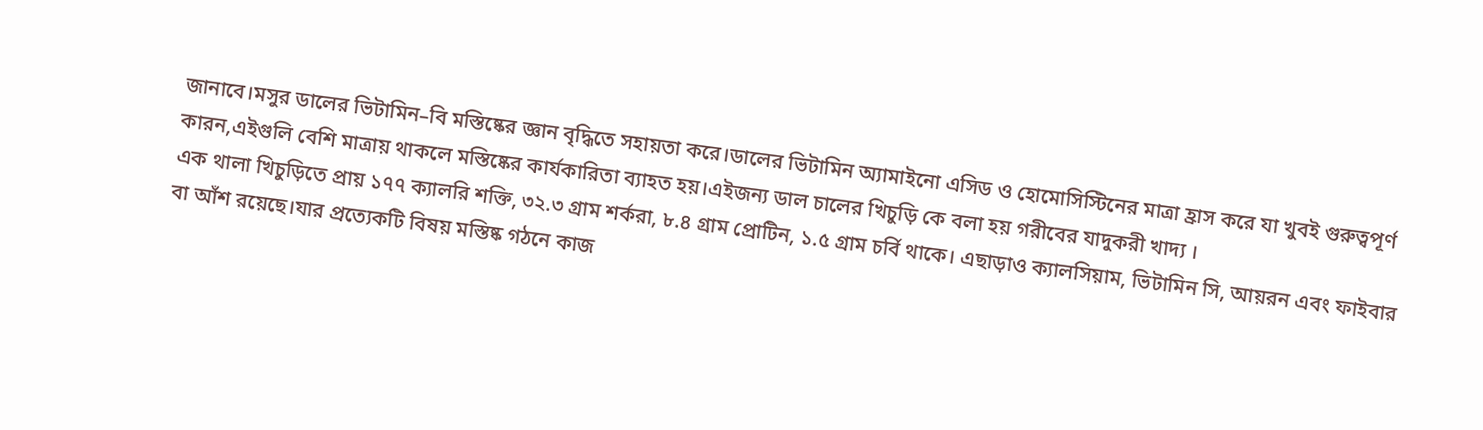জানাবে।মসুর ডালের ভিটামিন–বি মস্তিষ্কের জ্ঞান বৃদ্ধিতে সহায়তা করে।ডালের ভিটামিন অ্যামাইনো এসিড ও হোমোসিস্টিনের মাত্রা হ্রাস করে যা খুবই গুরুত্বপূর্ণ কারন,এইগুলি বেশি মাত্রায় থাকলে মস্তিষ্কের কার্যকারিতা ব্যাহত হয়।এইজন্য ডাল চালের খিচুড়ি কে বলা হয় গরীবের যাদুকরী খাদ্য ।
এক থালা খিচুড়িতে প্রায় ১৭৭ ক্যালরি শক্তি, ৩২.৩ গ্রাম শর্করা, ৮.৪ গ্রাম প্রোটিন, ১.৫ গ্রাম চর্বি থাকে। এছাড়াও ক্যালসিয়াম, ভিটামিন সি, আয়রন এবং ফাইবার বা আঁশ রয়েছে।যার প্রত্যেকটি বিষয় মস্তিষ্ক গঠনে কাজ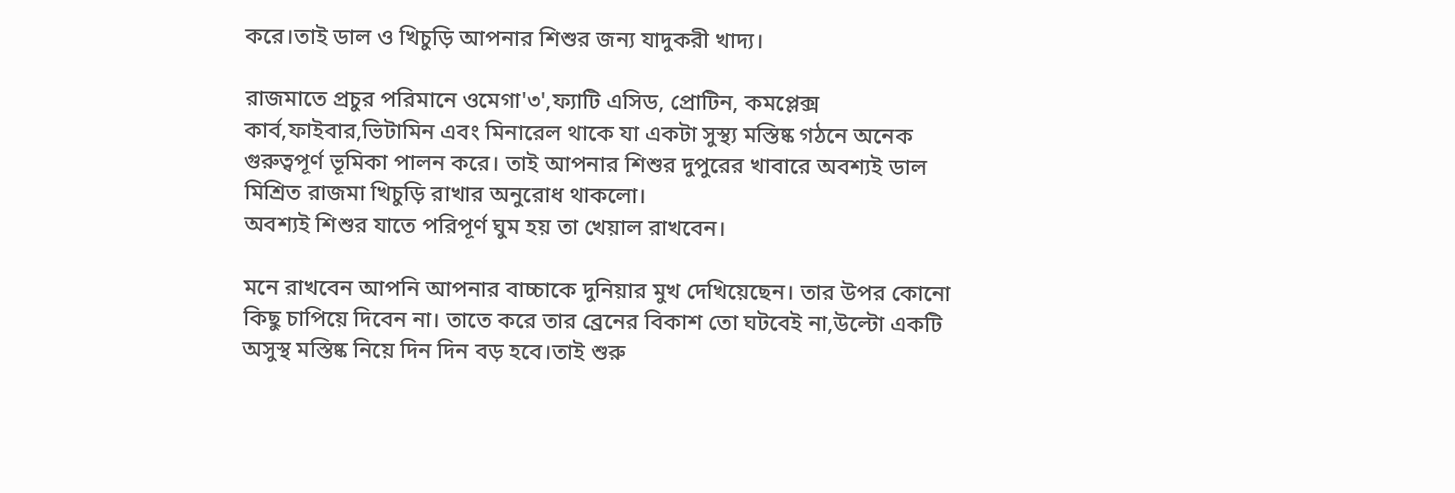করে।তাই ডাল ও খিচুড়ি আপনার শিশুর জন্য যাদুকরী খাদ্য।

রাজমাতে প্রচুর পরিমানে ওমেগা'৩',ফ্যাটি এসিড, প্রোটিন, কমপ্লেক্স কার্ব,ফাইবার,ভিটামিন এবং মিনারেল থাকে যা একটা সুস্থ্য মস্তিষ্ক গঠনে অনেক গুরুত্বপূর্ণ ভূমিকা পালন করে। তাই আপনার শিশুর দুপুরের খাবারে অবশ্যই ডাল মিশ্রিত রাজমা খিচুড়ি রাখার অনুরোধ থাকলো।
অবশ্যই শিশুর যাতে পরিপূর্ণ ঘুম হয় তা খেয়াল রাখবেন।

মনে রাখবেন আপনি আপনার বাচ্চাকে দুনিয়ার মুখ দেখিয়েছেন। তার উপর কোনো কিছু চাপিয়ে দিবেন না। তাতে করে তার ব্রেনের বিকাশ তো ঘটবেই না,উল্টো একটি অসুস্থ মস্তিষ্ক নিয়ে দিন দিন বড় হবে।তাই শুরু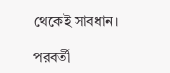থেকেই সাবধান।

পরবর্তী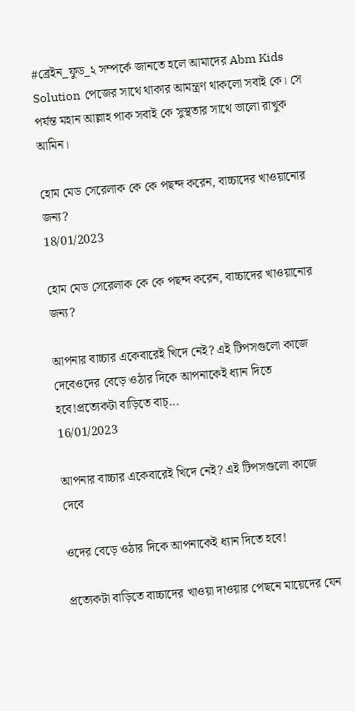#ব্রেইন_ফুড_২ সম্পর্কে জানতে হলে আমাদের Abm Kids Solution পেজের সাথে থাকার আমন্ত্রণ থাকলো সবাই কে। সে পর্যন্ত মহান আল্লাহ পাক সবাই কে সুস্থতার সাথে ভালো রাখুক আমিন।

হোম মেড সেরেলাক কে কে পছন্দ করেন, বাচ্চাদের খাওয়ানোর জন্য?
18/01/2023

হোম মেড সেরেলাক কে কে পছন্দ করেন, বাচ্চাদের খাওয়ানোর জন্য?

আপনার বাচ্চার একেবারেই খিদে নেই? এই টিপসগুলো কাজে দেবেওদের বেড়ে ওঠার দিকে আপনাকেই ধ্যান দিতে হবে!প্রত্যেকটা বাড়িতে বাচ্...
16/01/2023

আপনার বাচ্চার একেবারেই খিদে নেই? এই টিপসগুলো কাজে দেবে

ওদের বেড়ে ওঠার দিকে আপনাকেই ধ্যান দিতে হবে!

প্রত্যেকটা বাড়িতে বাচ্চাদের খাওয়া দাওয়ার পেছনে মায়েদের যেন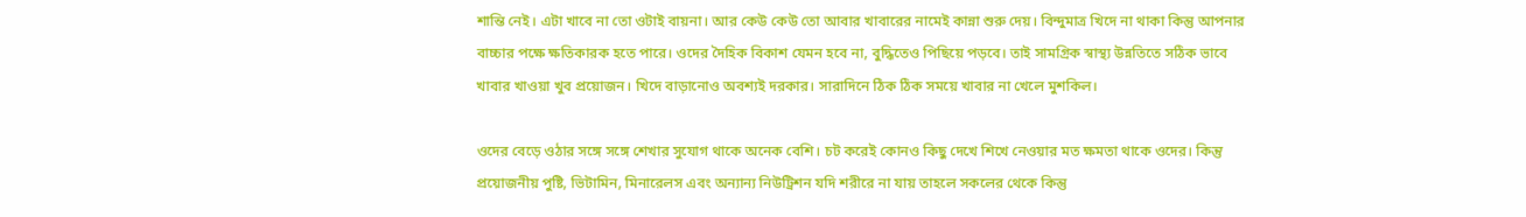শান্তি নেই। এটা খাবে না তো ওটাই বায়না। আর কেউ কেউ তো আবার খাবারের নামেই কান্না শুরু দেয়। বিন্দুমাত্র খিদে না থাকা কিন্তু আপনার বাচ্চার পক্ষে ক্ষতিকারক হতে পারে। ওদের দৈহিক বিকাশ যেমন হবে না, বুদ্ধিতেও পিছিয়ে পড়বে। তাই সামগ্রিক স্বাস্থ্য উন্নতিতে সঠিক ভাবে খাবার খাওয়া খুব প্রয়োজন। খিদে বাড়ানোও অবশ্যই দরকার। সারাদিনে ঠিক ঠিক সময়ে খাবার না খেলে মুশকিল।

ওদের বেড়ে ওঠার সঙ্গে সঙ্গে শেখার সুযোগ থাকে অনেক বেশি। চট করেই কোনও কিছু দেখে শিখে নেওয়ার মত ক্ষমতা থাকে ওদের। কিন্তু প্রয়োজনীয় পুষ্টি, ভিটামিন, মিনারেলস এবং অন্যান্য নিউট্রিশন যদি শরীরে না যায় তাহলে সকলের থেকে কিন্তু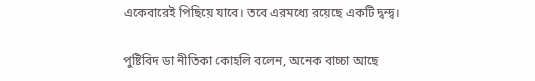একেবারেই পিছিয়ে যাবে। তবে এরমধ্যে রয়েছে একটি দ্বন্দ্ব।

পুষ্টিবিদ ডা নীতিকা কোহলি বলেন, অনেক বাচ্চা আছে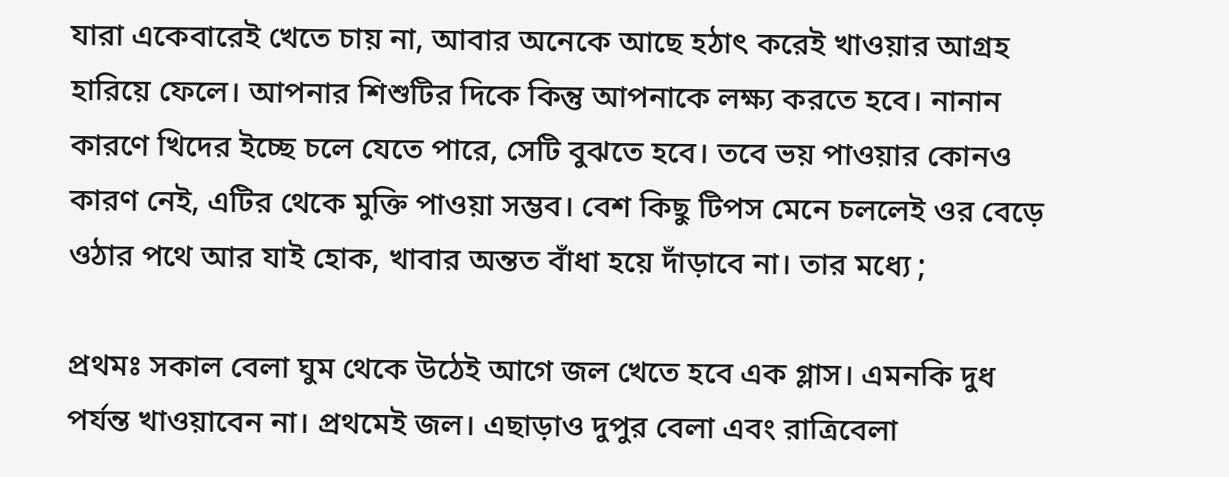যারা একেবারেই খেতে চায় না, আবার অনেকে আছে হঠাৎ করেই খাওয়ার আগ্রহ হারিয়ে ফেলে। আপনার শিশুটির দিকে কিন্তু আপনাকে লক্ষ্য করতে হবে। নানান কারণে খিদের ইচ্ছে চলে যেতে পারে, সেটি বুঝতে হবে। তবে ভয় পাওয়ার কোনও কারণ নেই, এটির থেকে মুক্তি পাওয়া সম্ভব। বেশ কিছু টিপস মেনে চললেই ওর বেড়ে ওঠার পথে আর যাই হোক, খাবার অন্তত বাঁধা হয়ে দাঁড়াবে না। তার মধ্যে ;

প্রথমঃ সকাল বেলা ঘুম থেকে উঠেই আগে জল খেতে হবে এক গ্লাস। এমনকি দুধ পর্যন্ত খাওয়াবেন না। প্রথমেই জল। এছাড়াও দুপুর বেলা এবং রাত্রিবেলা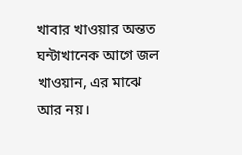খাবার খাওয়ার অন্তত ঘন্টাখানেক আগে জল খাওয়ান, এর মাঝে আর নয়।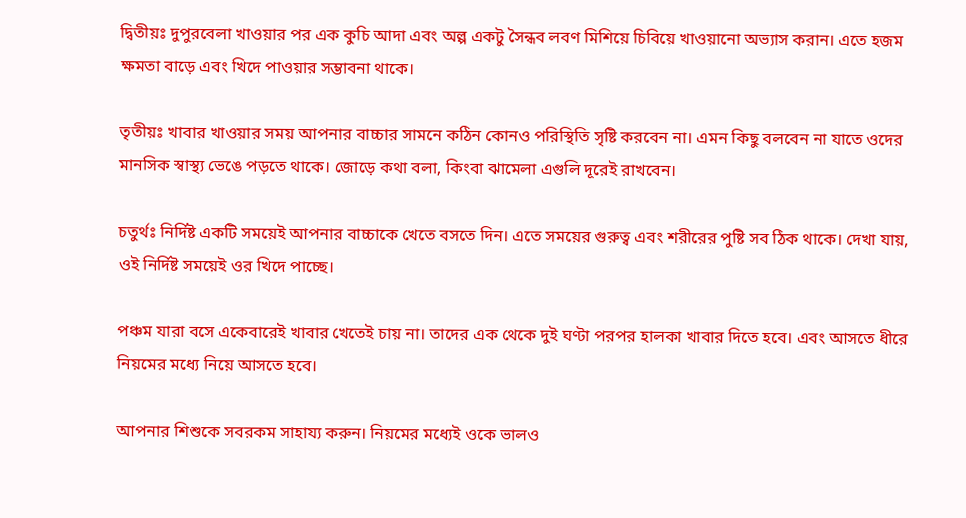দ্বিতীয়ঃ দুপুরবেলা খাওয়ার পর এক কুচি আদা এবং অল্প একটু সৈন্ধব লবণ মিশিয়ে চিবিয়ে খাওয়ানো অভ্যাস করান। এতে হজম ক্ষমতা বাড়ে এবং খিদে পাওয়ার সম্ভাবনা থাকে।

তৃতীয়ঃ খাবার খাওয়ার সময় আপনার বাচ্চার সামনে কঠিন কোনও পরিস্থিতি সৃষ্টি করবেন না। এমন কিছু বলবেন না যাতে ওদের মানসিক স্বাস্থ্য ভেঙে পড়তে থাকে। জোড়ে কথা বলা, কিংবা ঝামেলা এগুলি দূরেই রাখবেন।

চতুর্থঃ নির্দিষ্ট একটি সময়েই আপনার বাচ্চাকে খেতে বসতে দিন। এতে সময়ের গুরুত্ব এবং শরীরের পুষ্টি সব ঠিক থাকে। দেখা যায়, ওই নির্দিষ্ট সময়েই ওর খিদে পাচ্ছে।

পঞ্চম যারা বসে একেবারেই খাবার খেতেই চায় না। তাদের এক থেকে দুই ঘণ্টা পরপর হালকা খাবার দিতে হবে। এবং আসতে ধীরে নিয়মের মধ্যে নিয়ে আসতে হবে।

আপনার শিশুকে সবরকম সাহায্য করুন। নিয়মের মধ্যেই ওকে ভালও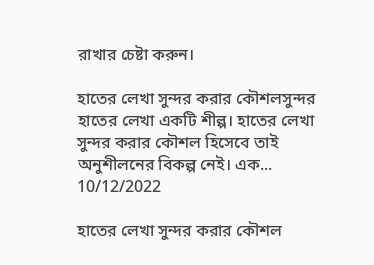রাখার চেষ্টা করুন।

হাতের লেখা সুন্দর করার কৌশলসুন্দর হাতের লেখা একটি শীল্প। হাতের লেখা সুন্দর করার কৌশল হিসেবে তাই অনুশীলনের বিকল্প নেই। এক...
10/12/2022

হাতের লেখা সুন্দর করার কৌশল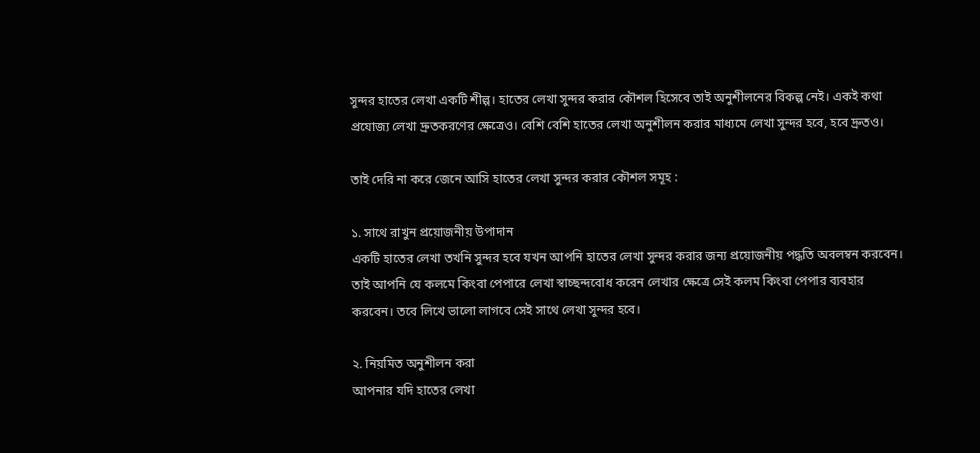সুন্দর হাতের লেখা একটি শীল্প। হাতের লেখা সুন্দর করার কৌশল হিসেবে তাই অনুশীলনের বিকল্প নেই। একই কথা প্রযোজ্য লেখা দ্রুতকরণের ক্ষেত্রেও। বেশি বেশি হাতের লেখা অনুশীলন করার মাধ্যমে লেখা সুন্দর হবে, হবে দ্রুতও।

তাই দেরি না করে জেনে আসি হাতের লেখা সুন্দর করার কৌশল সমূহ :

১. সাথে রাখুন প্রয়োজনীয় উপাদান
একটি হাতের লেখা তখনি সুন্দর হবে যখন আপনি হাতের লেখা সুন্দর করার জন্য প্রয়োজনীয় পদ্ধতি অবলম্বন করবেন। তাই আপনি যে কলমে কিংবা পেপারে লেখা স্বাচ্ছন্দবোধ করেন লেখার ক্ষেত্রে সেই কলম কিংবা পেপার ব্যবহার করবেন। তবে লিখে ভালো লাগবে সেই সাথে লেখা সুন্দর হবে।

২. নিয়মিত অনুশীলন করা
আপনার যদি হাতের লেখা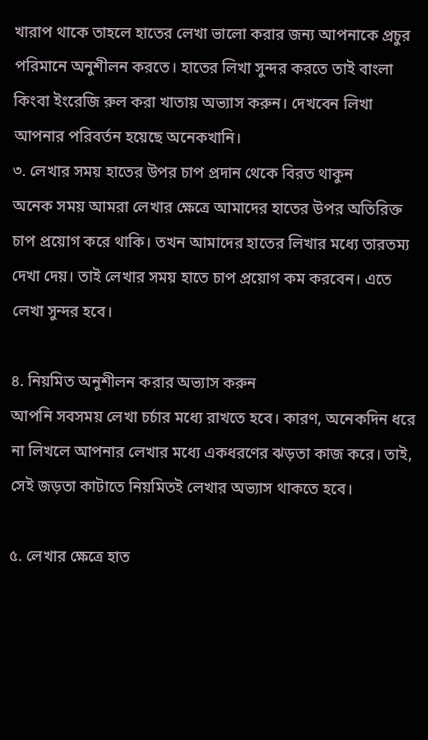খারাপ থাকে তাহলে হাতের লেখা ভালো করার জন্য আপনাকে প্রচুর পরিমানে অনুশীলন করতে। হাতের লিখা সুন্দর করতে তাই বাংলা কিংবা ইংরেজি রুল করা খাতায় অভ্যাস করুন। দেখবেন লিখা আপনার পরিবর্তন হয়েছে অনেকখানি।
৩. লেখার সময় হাতের উপর চাপ প্রদান থেকে বিরত থাকুন
অনেক সময় আমরা লেখার ক্ষেত্রে আমাদের হাতের উপর অতিরিক্ত চাপ প্রয়োগ করে থাকি। তখন আমাদের হাতের লিখার মধ্যে তারতম্য দেখা দেয়। তাই লেখার সময় হাতে চাপ প্রয়োগ কম করবেন। এতে লেখা সুন্দর হবে।

৪. নিয়মিত অনুশীলন করার অভ্যাস করুন
আপনি সবসময় লেখা চর্চার মধ্যে রাখতে হবে। কারণ, অনেকদিন ধরে না লিখলে আপনার লেখার মধ্যে একধরণের ঝড়তা কাজ করে। তাই, সেই জড়তা কাটাতে নিয়মিতই লেখার অভ্যাস থাকতে হবে।

৫. লেখার ক্ষেত্রে হাত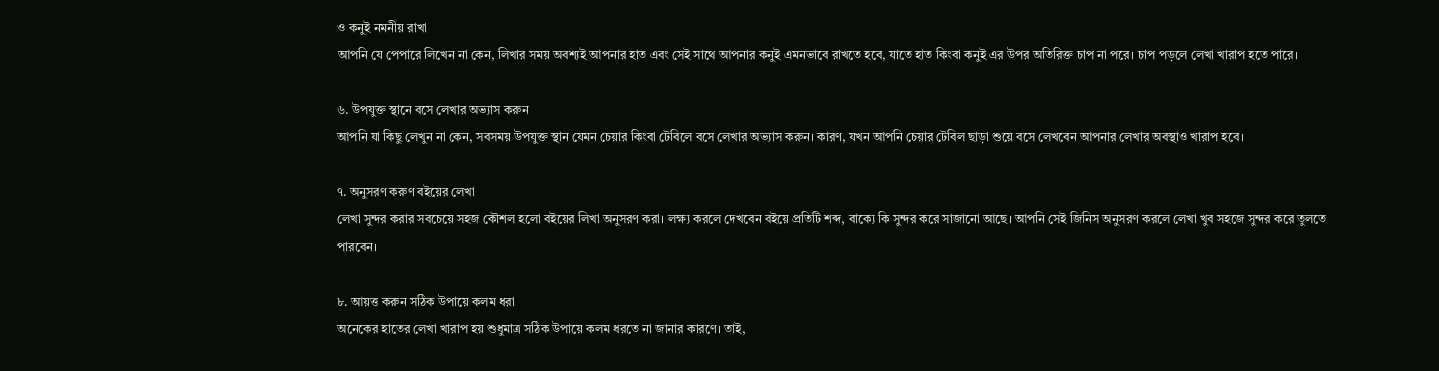ও কনুই নমনীয় রাখা
আপনি যে পেপারে লিখেন না কেন, লিখার সময় অবশ্যই আপনার হাত এবং সেই সাথে আপনার কনুই এমনভাবে রাখতে হবে, যাতে হাত কিংবা কনুই এর উপর অতিরিক্ত চাপ না পরে। চাপ পড়লে লেখা খারাপ হতে পারে।

৬. উপযুক্ত স্থানে বসে লেখার অভ্যাস করুন
আপনি যা কিছু লেখুন না কেন, সবসময় উপযুক্ত স্থান যেমন চেয়ার কিংবা টেবিলে বসে লেখার অভ্যাস করুন। কারণ, যখন আপনি চেয়ার টেবিল ছাড়া শুয়ে বসে লেখবেন আপনার লেখার অবস্থাও খারাপ হবে।

৭. অনুসরণ করুণ বইয়ের লেখা
লেখা সুন্দর করার সবচেয়ে সহজ কৌশল হলো বইয়ের লিখা অনুসরণ করা। লক্ষ্য করলে দেখবেন বইয়ে প্রতিটি শব্দ, বাক্যে কি সুন্দর করে সাজানো আছে। আপনি সেই জিনিস অনুসরণ করলে লেখা খুব সহজে সুন্দর করে তুলতে পারবেন।

৮. আয়ত্ত করুন সঠিক উপায়ে কলম ধরা
অনেকের হাতের লেখা খারাপ হয় শুধুমাত্র সঠিক উপায়ে কলম ধরতে না জানার কারণে। তাই,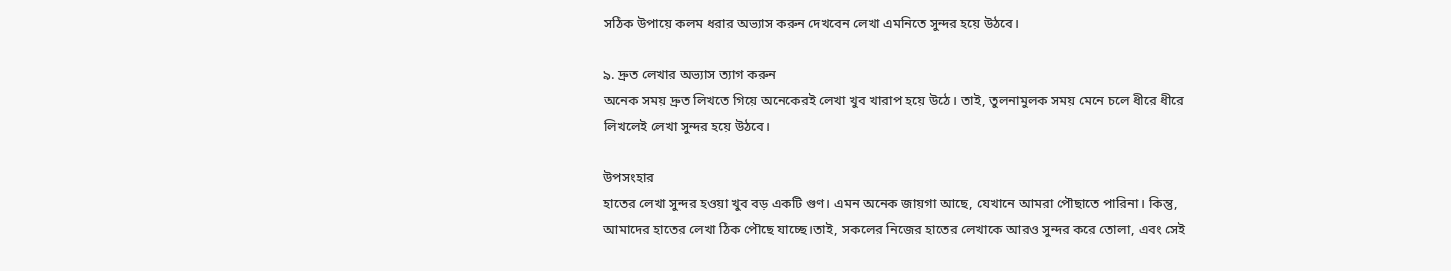সঠিক উপায়ে কলম ধরার অভ্যাস করুন দেখবেন লেখা এমনিতে সুন্দর হয়ে উঠবে।

৯. দ্রুত লেখার অভ্যাস ত্যাগ করুন
অনেক সময় দ্রুত লিখতে গিয়ে অনেকেরই লেখা খুব খারাপ হয়ে উঠে। তাই, তুলনামুলক সময় মেনে চলে ধীরে ধীরে লিখলেই লেখা সুন্দর হয়ে উঠবে।

উপসংহার
হাতের লেখা সুন্দর হওয়া খুব বড় একটি গুণ। এমন অনেক জায়গা আছে, যেখানে আমরা পৌছাতে পারিনা। কিন্তু, আমাদের হাতের লেখা ঠিক পৌছে যাচ্ছে।তাই, সকলের নিজের হাতের লেখাকে আরও সুন্দর করে তোলা, এবং সেই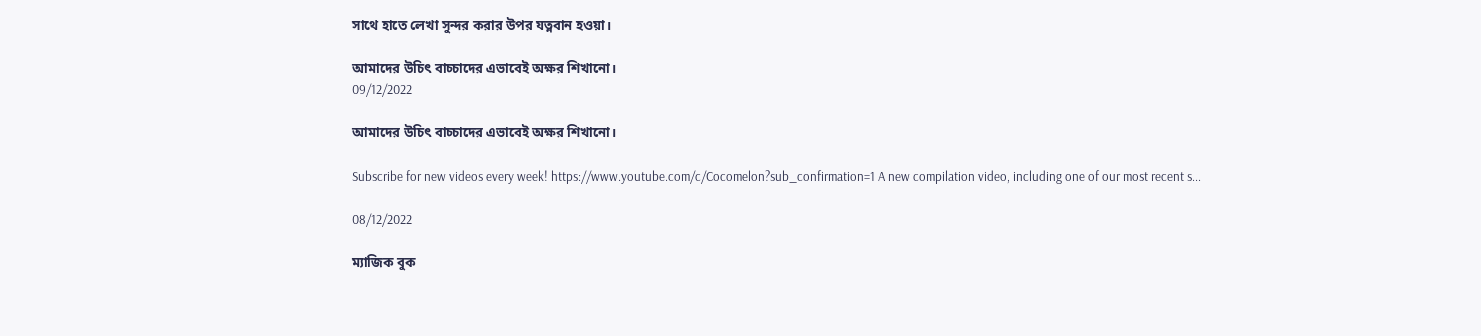সাথে হাতে লেখা সুন্দর করার উপর যত্নবান হওয়া।

আমাদের উচিৎ বাচ্চাদের এভাবেই অক্ষর শিখানো।
09/12/2022

আমাদের উচিৎ বাচ্চাদের এভাবেই অক্ষর শিখানো।

Subscribe for new videos every week! https://www.youtube.com/c/Cocomelon?sub_confirmation=1 A new compilation video, including one of our most recent s...

08/12/2022

ম্যাজিক বুক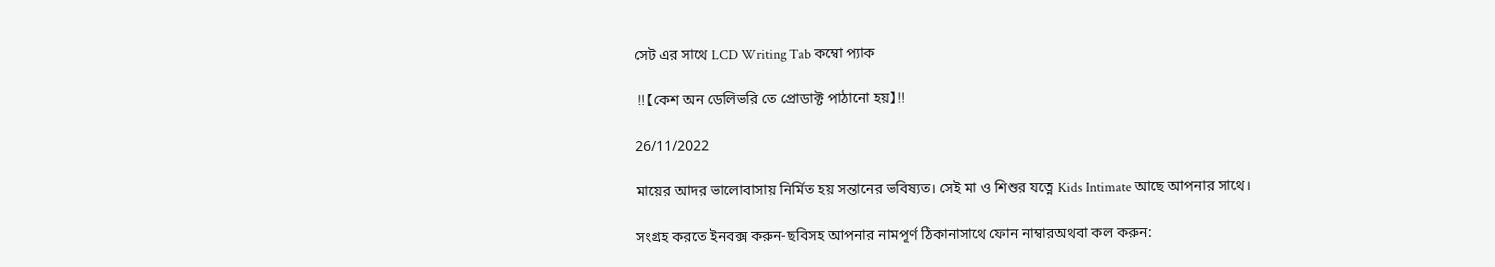সেট এর সাথে LCD Writing Tab কম্বো প্যাক

‼【কেশ অন ডেলিভরি তে প্রোডাক্ট পাঠানো হয়】‼

26/11/2022

মায়ের আদর ভালোবাসায় নির্মিত হয় সন্তানের ভবিষ্যত। সেই মা ও শিশুর যত্নে Kids Intimate আছে আপনার সাথে।

সংগ্রহ করতে ইনবক্স করুন-ছবিসহ আপনার নামপূর্ণ ঠিকানাসাথে ফোন নাম্বারঅথবা কল করুন: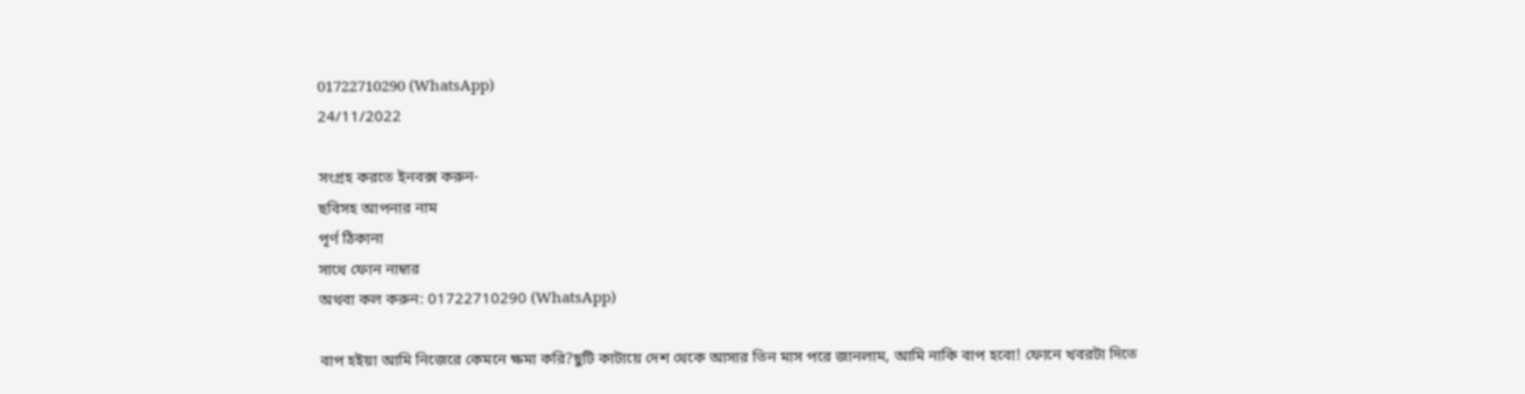01722710290 (WhatsApp)
24/11/2022

সংগ্রহ করতে ইনবক্স করুন-
ছবিসহ আপনার নাম
পূর্ণ ঠিকানা
সাথে ফোন নাম্বার
অথবা কল করুন: 01722710290 (WhatsApp)

বাপ হইয়া আমি নিজেরে কেমনে ক্ষমা করি?ছুটি কাটায়ে দেশ থেকে আসার তিন মাস পরে জানলাম, আমি নাকি বাপ হবো! ফোনে খবরটা দিতে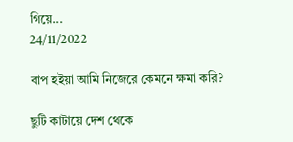গিয়ে...
24/11/2022

বাপ হইয়া আমি নিজেরে কেমনে ক্ষমা করি?

ছুটি কাটায়ে দেশ থেকে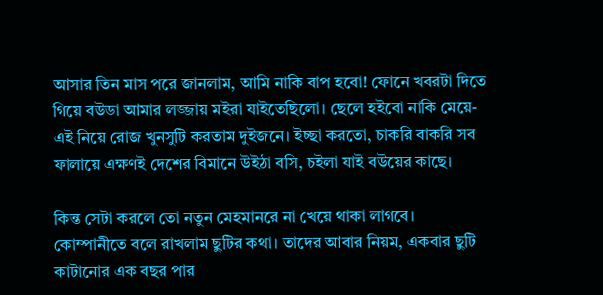আসার তিন মাস পরে জানলাম, আমি নাকি বাপ হবো! ফোনে খবরটা দিতে গিয়ে বউডা আমার লজ্জায় মইরা যাইতেছিলো। ছেলে হইবো নাকি মেয়ে- এই নিয়ে রোজ খুনসুটি করতাম দুইজনে। ইচ্ছা করতো, চাকরি বাকরি সব ফালায়ে এক্ষণই দেশের বিমানে উইঠা বসি, চইলা যাই বউয়ের কাছে।

কিন্ত সেটা করলে তো নতুন মেহমানরে না খেয়ে থাকা লাগবে। কোম্পানীতে বলে রাখলাম ছুটির কথা। তাদের আবার নিয়ম, একবার ছুটি কাটানোর এক বছর পার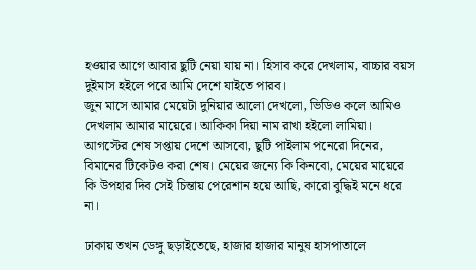হওয়ার আগে আবার ছুটি নেয়া যায় না। হিসাব করে দেখলাম, বাচ্চার বয়স দুইমাস হইলে পরে আমি দেশে যাইতে পারব।
জুন মাসে আমার মেয়েটা দুনিয়ার আলো দেখলো, ভিডিও কলে আমিও দেখলাম আমার মায়েরে। আকিকা দিয়া নাম রাখা হইলো লামিয়া। আগস্টের শেষ সপ্তায় দেশে আসবো, ছুটি পাইলাম পনেরো দিনের, বিমানের টিকেটও করা শেষ। মেয়ের জন্যে কি কিনবো, মেয়ের মায়েরে কি উপহার দিব সেই চিন্তায় পেরেশান হয়ে আছি, কারো বুদ্ধিই মনে ধরে না।

ঢাকায় তখন ডেঙ্গু ছড়াইতেছে, হাজার হাজার মানুষ হাসপাতালে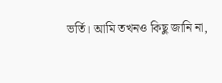ভর্তি। আমি তখনও কিছু জানি না,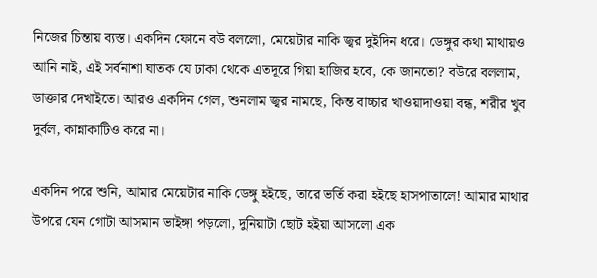নিজের চিন্তায় ব্যস্ত। একদিন ফোনে বউ বললো, মেয়েটার নাকি জ্বর দুইদিন ধরে। ডেঙ্গুর কথা মাথায়ও আনি নাই, এই সর্বনাশা ঘাতক যে ঢাকা থেকে এতদূরে গিয়া হাজির হবে, কে জানতো? বউরে বললাম, ডাক্তার দেখাইতে। আরও একদিন গেল, শুনলাম জ্বর নামছে, কিন্ত বাচ্চার খাওয়াদাওয়া বন্ধ, শরীর খুব দুর্বল, কান্নাকাটিও করে না।

একদিন পরে শুনি, আমার মেয়েটার নাকি ডেঙ্গু হইছে, তারে ভর্তি করা হইছে হাসপাতালে! আমার মাথার উপরে যেন গোটা আসমান ভাইঙ্গা পড়লো, দুনিয়াটা ছোট হইয়া আসলো এক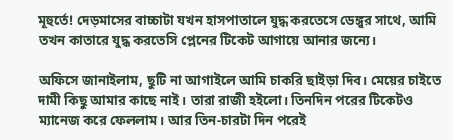মূহুর্তে! দেড়মাসের বাচ্চাটা যখন হাসপাতালে যুদ্ধ করতেসে ডেঙ্গুর সাথে, আমি তখন কাতারে যুদ্ধ করতেসি প্লেনের টিকেট আগায়ে আনার জন্যে।

অফিসে জানাইলাম, ছুটি না আগাইলে আমি চাকরি ছাইড়া দিব। মেয়ের চাইতে দামী কিছু আমার কাছে নাই। তারা রাজী হইলো। তিনদিন পরের টিকেটও ম্যানেজ করে ফেললাম। আর তিন-চারটা দিন পরেই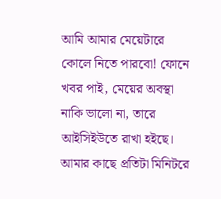আমি আমার মেয়েটারে কোলে নিতে পারবো! ফোনে খবর পাই, মেয়ের অবস্থা নাকি ভালো না, তারে আইসিইউতে রাখা হইছে। আমার কাছে প্রতিটা মিনিটরে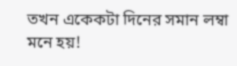তখন একেকটা দিনের সমান লম্বা মনে হয়!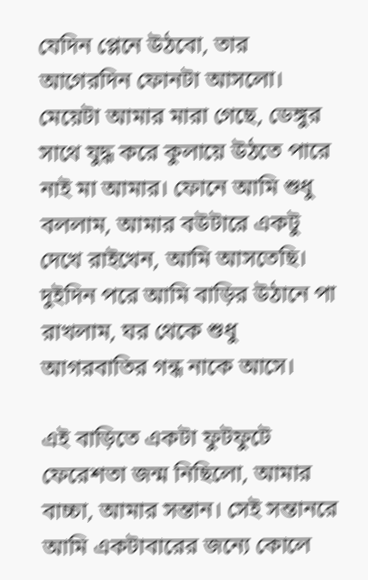যেদিন প্লেনে উঠবো, তার আগেরদিন ফোনটা আসলো। মেয়েটা আমার মারা গেছে, ডেঙ্গুর সাথে যুদ্ধ করে কুলায়ে উঠতে পারে নাই মা আমার। ফোনে আমি শুধু বললাম, আমার বউটারে একটু দেখে রাইখেন, আমি আসতেছি। দুইদিন পরে আমি বাড়ির উঠানে পা রাখলাম, ঘর থেকে শুধু আগরবাতির গন্ধ নাকে আসে।

এই বাড়িতে একটা ফুটফুটে ফেরেশতা জন্ম নিছিলো, আমার বাচ্চা, আমার সন্তান। সেই সন্তানরে আমি একটাবারের জন্যে কোলে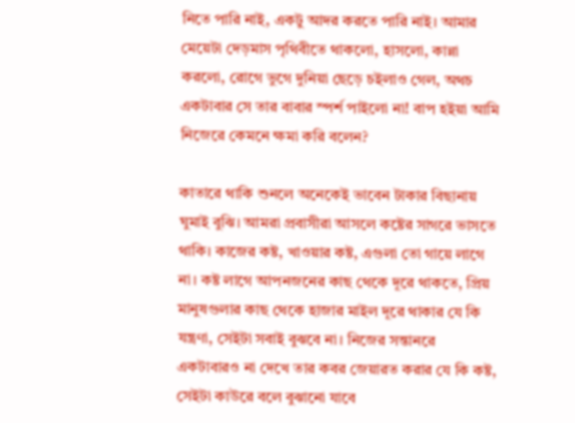নিতে পারি নাই, একটু আদর করতে পারি নাই। আমার মেয়েটা দেড়মাস পৃথিবীতে থাকলো, হাসলো, কান্না করলো, রোগে ভুগে দুনিয়া ছেড়ে চইলাও গেল, অথচ একটাবার সে তার বাবার স্পর্শ পাইলো না! বাপ হইয়া আমি নিজেরে কেমনে ক্ষমা করি বলেন?

কাতারে থাকি শুনলে অনেকেই ভাবেন টাকার বিছানায় ঘুমাই বুঝি। আমরা প্রবাসীরা আসলে কষ্টের সাগরে ভাসতে থাকি। কাজের কষ্ট, খাওয়ার কষ্ট, এগুলা তো গায়ে লাগে না। কষ্ট লাগে আপনজনের কাছ থেকে দূরে থাকতে, প্রিয় মানুষগুলার কাছ থেকে হাজার মাইল দূরে থাকার যে কি যন্ত্রণা, সেইটা সবাই বুঝবে না। নিজের সন্তানরে একটাবারও না দেখে তার কবর জেয়ারত করার যে কি কষ্ট, সেইটা কাউরে বলে বুঝানো যাবে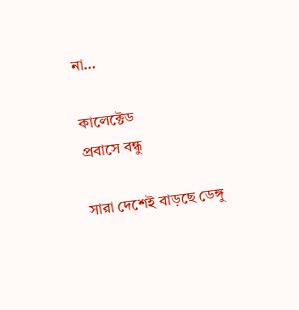না…

কালেক্টেড
প্রবাসে বন্ধু

সারা দেশেই বাড়ছে ডেঙ্গু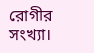রোগীর সংখ্যা।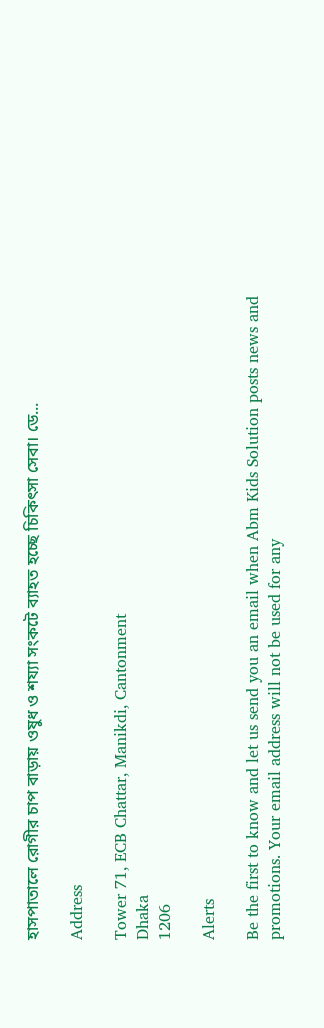হাসপাতালে রোগীর চাপ বাড়ায় ওষুধ ও শয্যা সংকটে ব্যাহত হচ্ছে চিকিৎসা সেবা। ডে...

Address

Tower 71, ECB Chattar, Manikdi, Cantonment
Dhaka
1206

Alerts

Be the first to know and let us send you an email when Abm Kids Solution posts news and promotions. Your email address will not be used for any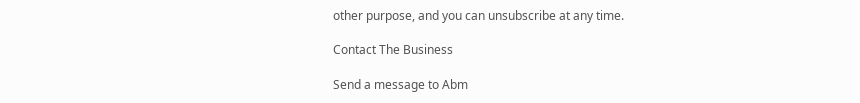other purpose, and you can unsubscribe at any time.

Contact The Business

Send a message to Abm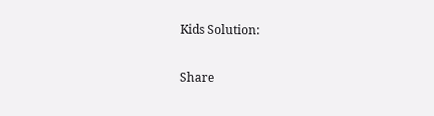Kids Solution:

Share